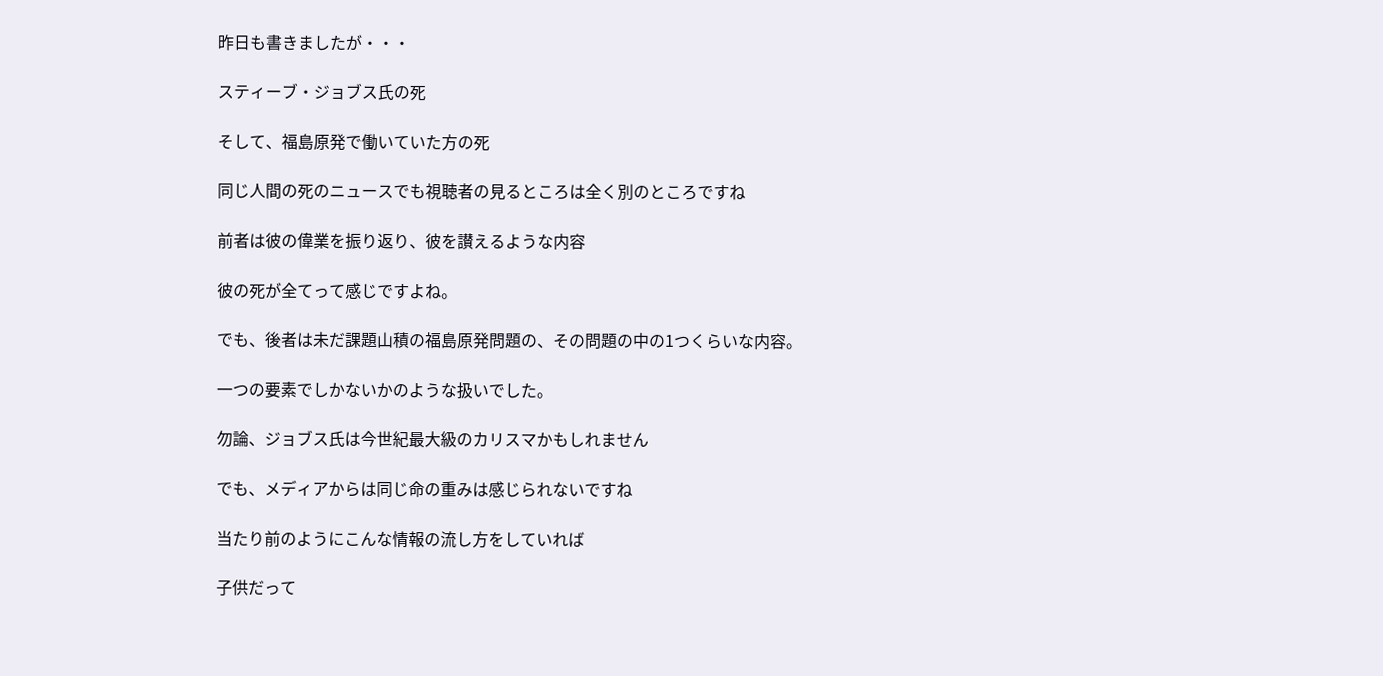昨日も書きましたが・・・

スティーブ・ジョブス氏の死

そして、福島原発で働いていた方の死

同じ人間の死のニュースでも視聴者の見るところは全く別のところですね

前者は彼の偉業を振り返り、彼を讃えるような内容

彼の死が全てって感じですよね。

でも、後者は未だ課題山積の福島原発問題の、その問題の中の1つくらいな内容。

一つの要素でしかないかのような扱いでした。

勿論、ジョブス氏は今世紀最大級のカリスマかもしれません

でも、メディアからは同じ命の重みは感じられないですね

当たり前のようにこんな情報の流し方をしていれば

子供だって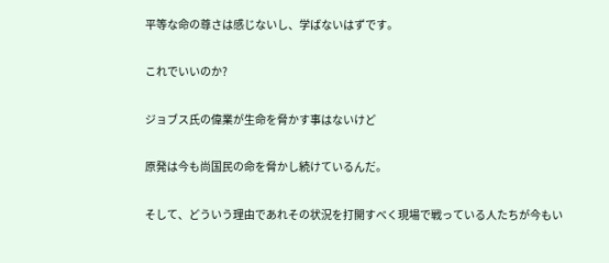平等な命の尊さは感じないし、学ばないはずです。

これでいいのか?

ジョブス氏の偉業が生命を脅かす事はないけど

原発は今も尚国民の命を脅かし続けているんだ。

そして、どういう理由であれその状況を打開すべく現場で戦っている人たちが今もい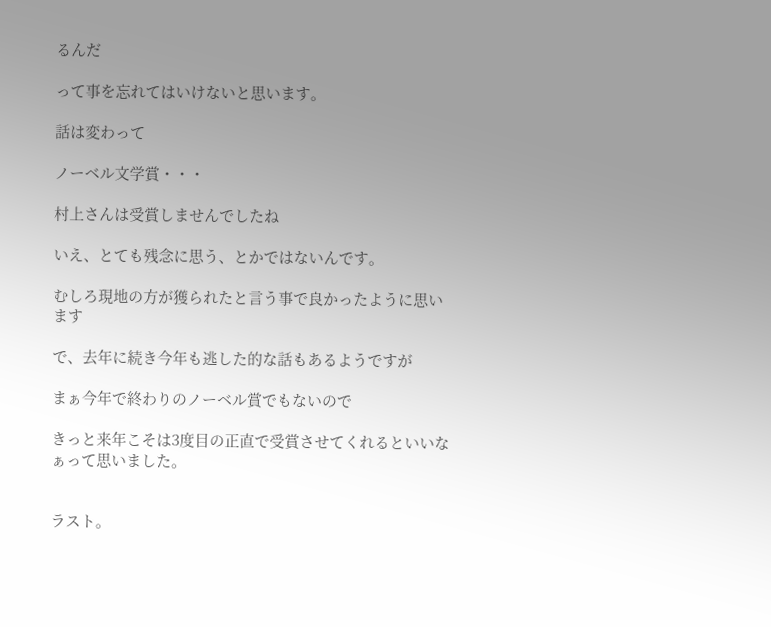るんだ

って事を忘れてはいけないと思います。

話は変わって

ノーベル文学賞・・・

村上さんは受賞しませんでしたね

いえ、とても残念に思う、とかではないんです。

むしろ現地の方が獲られたと言う事で良かったように思います

で、去年に続き今年も逃した的な話もあるようですが

まぁ今年で終わりのノーベル賞でもないので

きっと来年こそは3度目の正直で受賞させてくれるといいなぁって思いました。


ラスト。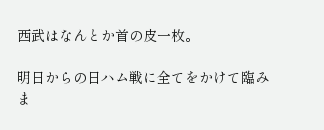西武はなんとか首の皮一枚。

明日からの日ハム戦に全てをかけて臨みま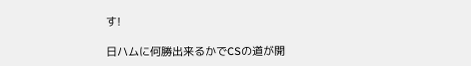す!

日ハムに何勝出来るかでCSの道が開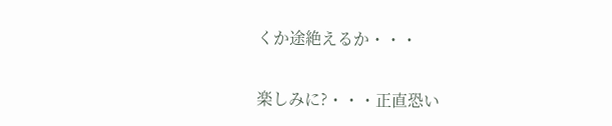くか途絶えるか・・・

楽しみに?・・・正直恐い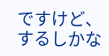ですけど、するしかな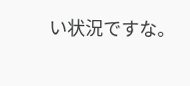い状況ですな。